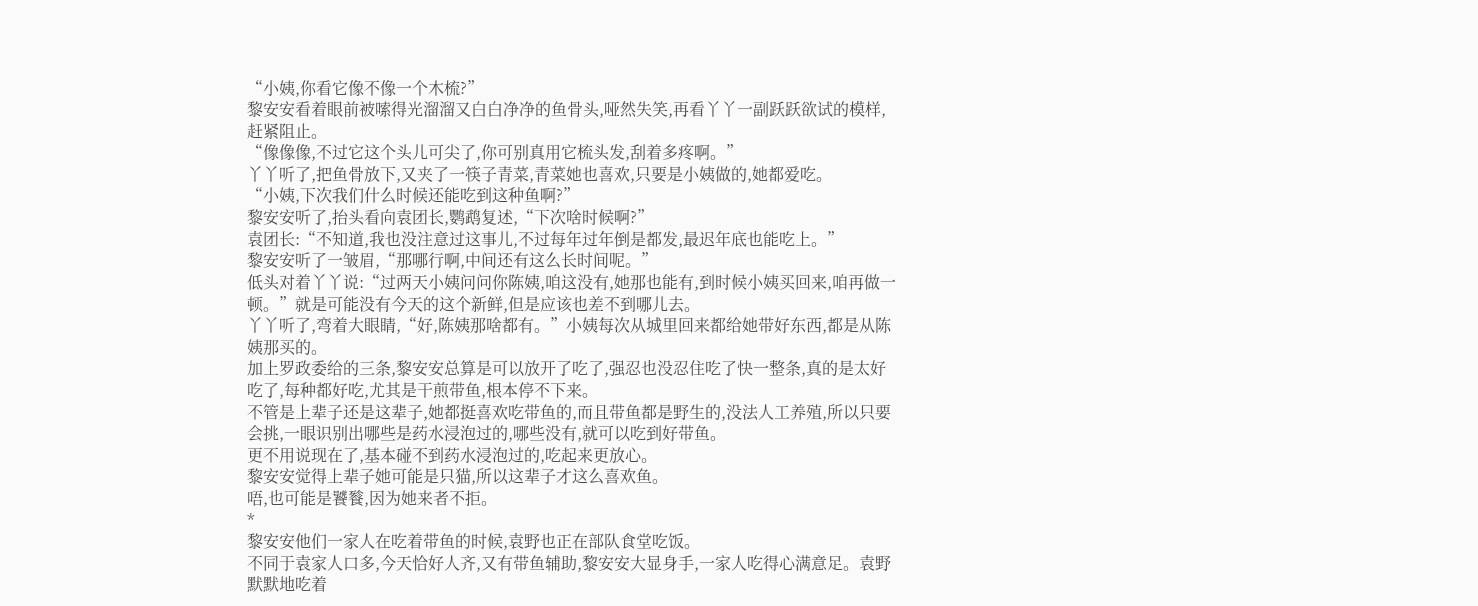“小姨,你看它像不像一个木梳?”
黎安安看着眼前被嗦得光溜溜又白白净净的鱼骨头,哑然失笑,再看丫丫一副跃跃欲试的模样,赶紧阻止。
“像像像,不过它这个头儿可尖了,你可别真用它梳头发,刮着多疼啊。”
丫丫听了,把鱼骨放下,又夹了一筷子青菜,青菜她也喜欢,只要是小姨做的,她都爱吃。
“小姨,下次我们什么时候还能吃到这种鱼啊?”
黎安安听了,抬头看向袁团长,鹦鹉复述,“下次啥时候啊?”
袁团长:“不知道,我也没注意过这事儿,不过每年过年倒是都发,最迟年底也能吃上。”
黎安安听了一皱眉,“那哪行啊,中间还有这么长时间呢。”
低头对着丫丫说:“过两天小姨问问你陈姨,咱这没有,她那也能有,到时候小姨买回来,咱再做一顿。”就是可能没有今天的这个新鲜,但是应该也差不到哪儿去。
丫丫听了,弯着大眼睛,“好,陈姨那啥都有。”小姨每次从城里回来都给她带好东西,都是从陈姨那买的。
加上罗政委给的三条,黎安安总算是可以放开了吃了,强忍也没忍住吃了快一整条,真的是太好吃了,每种都好吃,尤其是干煎带鱼,根本停不下来。
不管是上辈子还是这辈子,她都挺喜欢吃带鱼的,而且带鱼都是野生的,没法人工养殖,所以只要会挑,一眼识别出哪些是药水浸泡过的,哪些没有,就可以吃到好带鱼。
更不用说现在了,基本碰不到药水浸泡过的,吃起来更放心。
黎安安觉得上辈子她可能是只猫,所以这辈子才这么喜欢鱼。
唔,也可能是饕餮,因为她来者不拒。
*
黎安安他们一家人在吃着带鱼的时候,袁野也正在部队食堂吃饭。
不同于袁家人口多,今天恰好人齐,又有带鱼辅助,黎安安大显身手,一家人吃得心满意足。袁野默默地吃着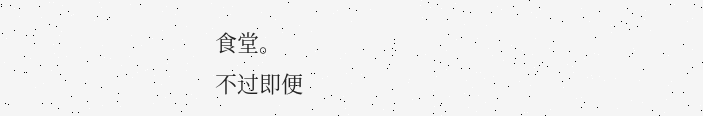食堂。
不过即便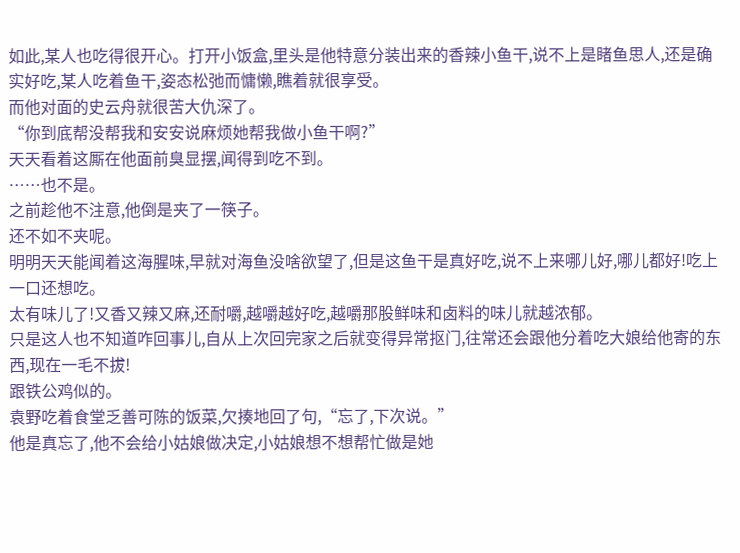如此,某人也吃得很开心。打开小饭盒,里头是他特意分装出来的香辣小鱼干,说不上是睹鱼思人,还是确实好吃,某人吃着鱼干,姿态松弛而慵懒,瞧着就很享受。
而他对面的史云舟就很苦大仇深了。
“你到底帮没帮我和安安说麻烦她帮我做小鱼干啊?”
天天看着这厮在他面前臭显摆,闻得到吃不到。
……也不是。
之前趁他不注意,他倒是夹了一筷子。
还不如不夹呢。
明明天天能闻着这海腥味,早就对海鱼没啥欲望了,但是这鱼干是真好吃,说不上来哪儿好,哪儿都好!吃上一口还想吃。
太有味儿了!又香又辣又麻,还耐嚼,越嚼越好吃,越嚼那股鲜味和卤料的味儿就越浓郁。
只是这人也不知道咋回事儿,自从上次回完家之后就变得异常抠门,往常还会跟他分着吃大娘给他寄的东西,现在一毛不拔!
跟铁公鸡似的。
袁野吃着食堂乏善可陈的饭菜,欠揍地回了句,“忘了,下次说。”
他是真忘了,他不会给小姑娘做决定,小姑娘想不想帮忙做是她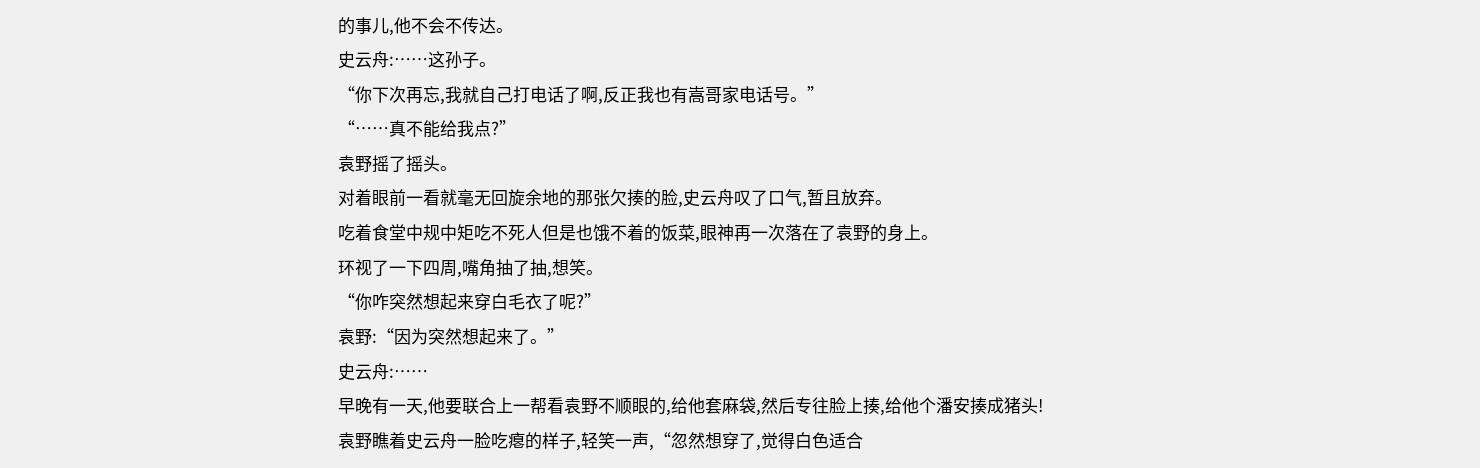的事儿,他不会不传达。
史云舟:……这孙子。
“你下次再忘,我就自己打电话了啊,反正我也有嵩哥家电话号。”
“……真不能给我点?”
袁野摇了摇头。
对着眼前一看就毫无回旋余地的那张欠揍的脸,史云舟叹了口气,暂且放弃。
吃着食堂中规中矩吃不死人但是也饿不着的饭菜,眼神再一次落在了袁野的身上。
环视了一下四周,嘴角抽了抽,想笑。
“你咋突然想起来穿白毛衣了呢?”
袁野:“因为突然想起来了。”
史云舟:……
早晚有一天,他要联合上一帮看袁野不顺眼的,给他套麻袋,然后专往脸上揍,给他个潘安揍成猪头!
袁野瞧着史云舟一脸吃瘪的样子,轻笑一声,“忽然想穿了,觉得白色适合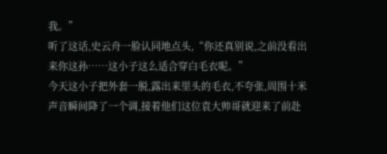我。”
听了这话,史云舟一脸认同地点头,“你还真别说,之前没看出来你这孙……这小子这么适合穿白毛衣呢。”
今天这小子把外套一脱,露出来里头的毛衣,不夸张,周围十米声音瞬间降了一个调,接着他们这位袁大帅哥就迎来了前赴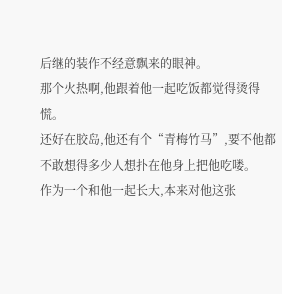后继的装作不经意飘来的眼神。
那个火热啊,他跟着他一起吃饭都觉得烫得慌。
还好在胶岛,他还有个“青梅竹马”,要不他都不敢想得多少人想扑在他身上把他吃喽。
作为一个和他一起长大,本来对他这张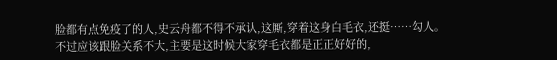脸都有点免疫了的人,史云舟都不得不承认,这厮,穿着这身白毛衣,还挺……勾人。
不过应该跟脸关系不大,主要是这时候大家穿毛衣都是正正好好的,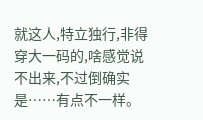就这人,特立独行,非得穿大一码的,啥感觉说不出来,不过倒确实是……有点不一样。